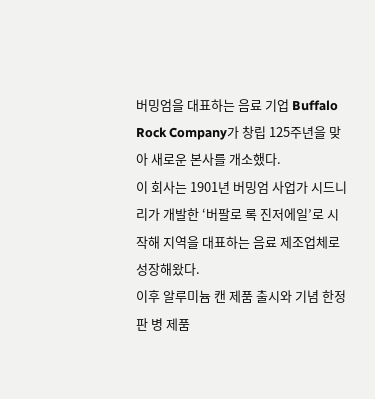버밍엄을 대표하는 음료 기업 Buffalo Rock Company가 창립 125주년을 맞아 새로운 본사를 개소했다.
이 회사는 1901년 버밍엄 사업가 시드니 리가 개발한 ‘버팔로 록 진저에일’로 시작해 지역을 대표하는 음료 제조업체로 성장해왔다.
이후 알루미늄 캔 제품 출시와 기념 한정판 병 제품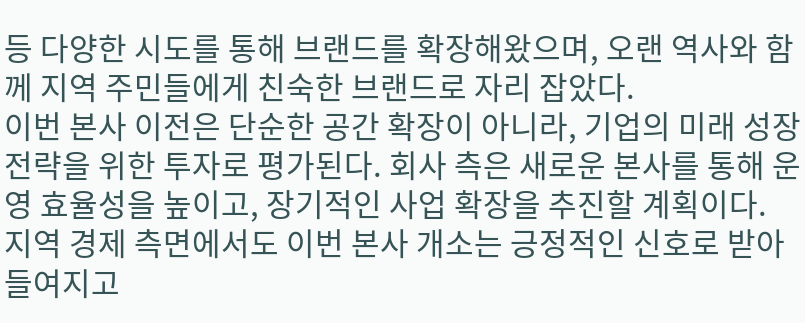등 다양한 시도를 통해 브랜드를 확장해왔으며, 오랜 역사와 함께 지역 주민들에게 친숙한 브랜드로 자리 잡았다.
이번 본사 이전은 단순한 공간 확장이 아니라, 기업의 미래 성장 전략을 위한 투자로 평가된다. 회사 측은 새로운 본사를 통해 운영 효율성을 높이고, 장기적인 사업 확장을 추진할 계획이다.
지역 경제 측면에서도 이번 본사 개소는 긍정적인 신호로 받아들여지고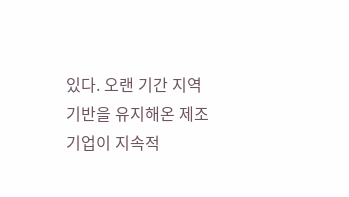있다. 오랜 기간 지역 기반을 유지해온 제조기업이 지속적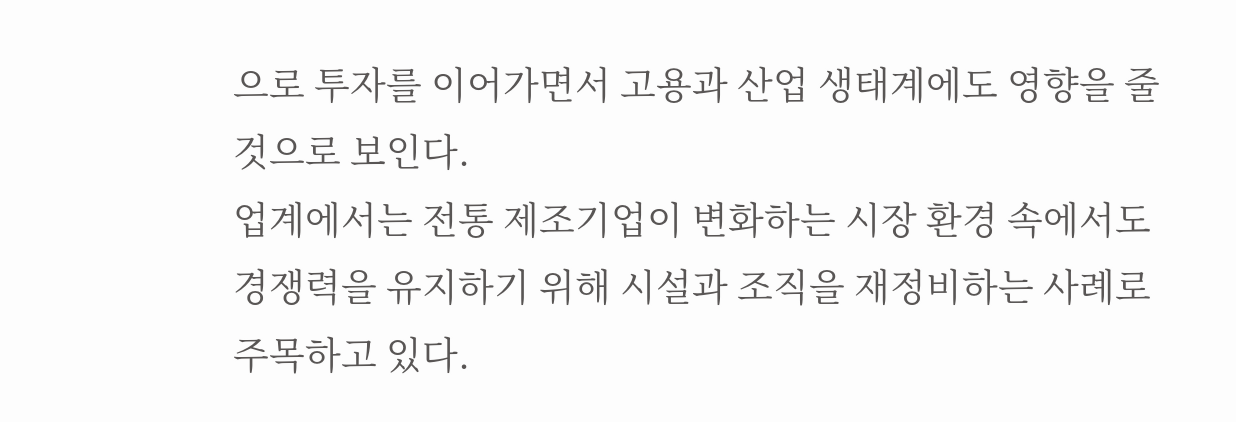으로 투자를 이어가면서 고용과 산업 생태계에도 영향을 줄 것으로 보인다.
업계에서는 전통 제조기업이 변화하는 시장 환경 속에서도 경쟁력을 유지하기 위해 시설과 조직을 재정비하는 사례로 주목하고 있다.